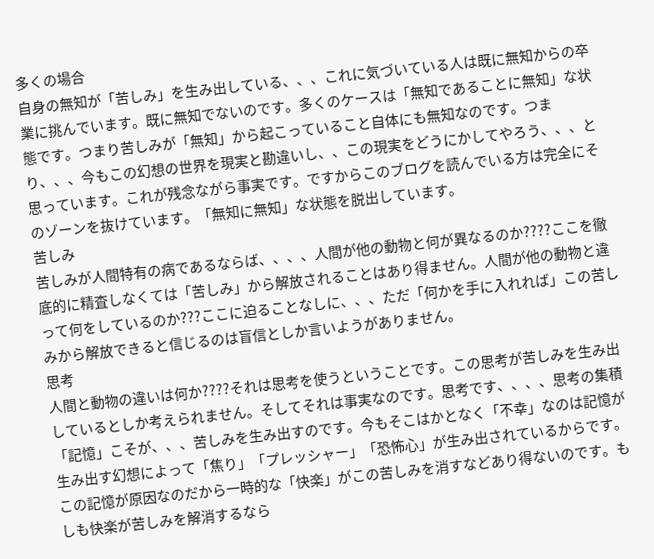多くの場合
自身の無知が「苦しみ」を生み出している、、、これに気づいている人は既に無知からの卒業に挑んでいます。既に無知でないのです。多くのケースは「無知であることに無知」な状態です。つまり苦しみが「無知」から起こっていること自体にも無知なのです。つまり、、、今もこの幻想の世界を現実と勘違いし、、この現実をどうにかしてやろう、、、と思っています。これが残念ながら事実です。ですからこのブログを読んでいる方は完全にそのゾーンを抜けています。「無知に無知」な状態を脱出しています。
苦しみ
苦しみが人間特有の病であるならば、、、、人間が他の動物と何が異なるのか????ここを徹底的に精査しなくては「苦しみ」から解放されることはあり得ません。人間が他の動物と違って何をしているのか???ここに迫ることなしに、、、ただ「何かを手に入れれば」この苦しみから解放できると信じるのは盲信としか言いようがありません。
思考
人間と動物の違いは何か????それは思考を使うということです。この思考が苦しみを生み出しているとしか考えられません。そしてそれは事実なのです。思考です、、、、思考の集積「記憶」こそが、、、苦しみを生み出すのです。今もそこはかとなく「不幸」なのは記憶が生み出す幻想によって「焦り」「プレッシャー」「恐怖心」が生み出されているからです。この記憶が原因なのだから一時的な「快楽」がこの苦しみを消すなどあり得ないのです。もしも快楽が苦しみを解消するなら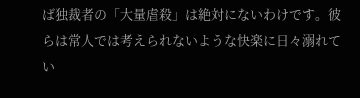ば独裁者の「大量虐殺」は絶対にないわけです。彼らは常人では考えられないような快楽に日々溺れてい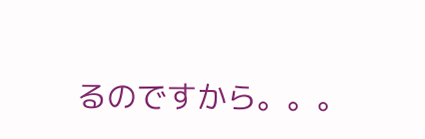るのですから。。。